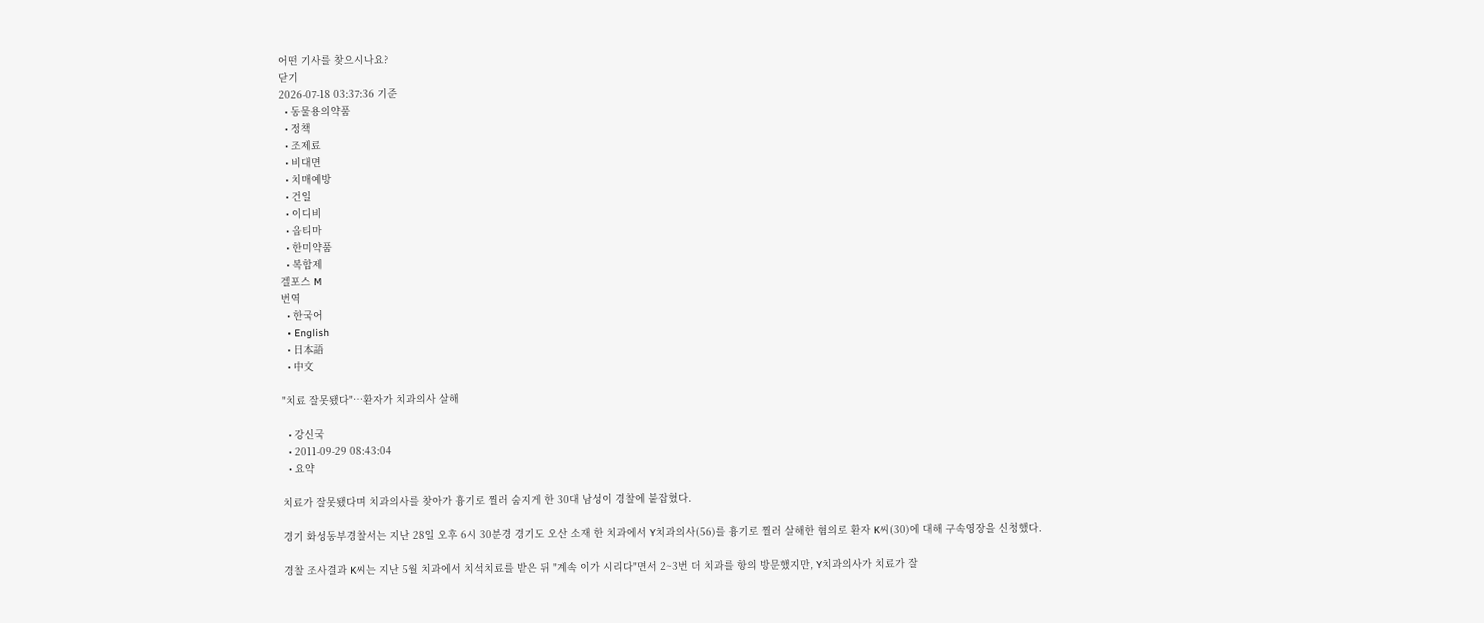어떤 기사를 찾으시나요?
닫기
2026-07-18 03:37:36 기준
  • 동물용의약품
  • 정책
  • 조제료
  • 비대면
  • 치매예방
  • 건일
  • 이디비
  • 옵티마
  • 한미약품
  • 복합제
겔포스 M
번역
  • 한국어
  • English
  • 日本語
  • 中文

"치료 잘못됐다"…환자가 치과의사 살해

  • 강신국
  • 2011-09-29 08:43:04
  • 요약

치료가 잘못됐다며 치과의사를 찾아가 흉기로 찔러 숨지게 한 30대 남성이 경찰에 붙잡혔다.

경기 화성동부경찰서는 지난 28일 오후 6시 30분경 경기도 오산 소재 한 치과에서 Y치과의사(56)를 흉기로 찔러 살해한 혐의로 환자 K씨(30)에 대해 구속영장을 신청했다.

경찰 조사결과 K씨는 지난 5월 치과에서 치석치료를 받은 뒤 "계속 이가 시리다"면서 2~3번 더 치과를 항의 방문했지만, Y치과의사가 치료가 잘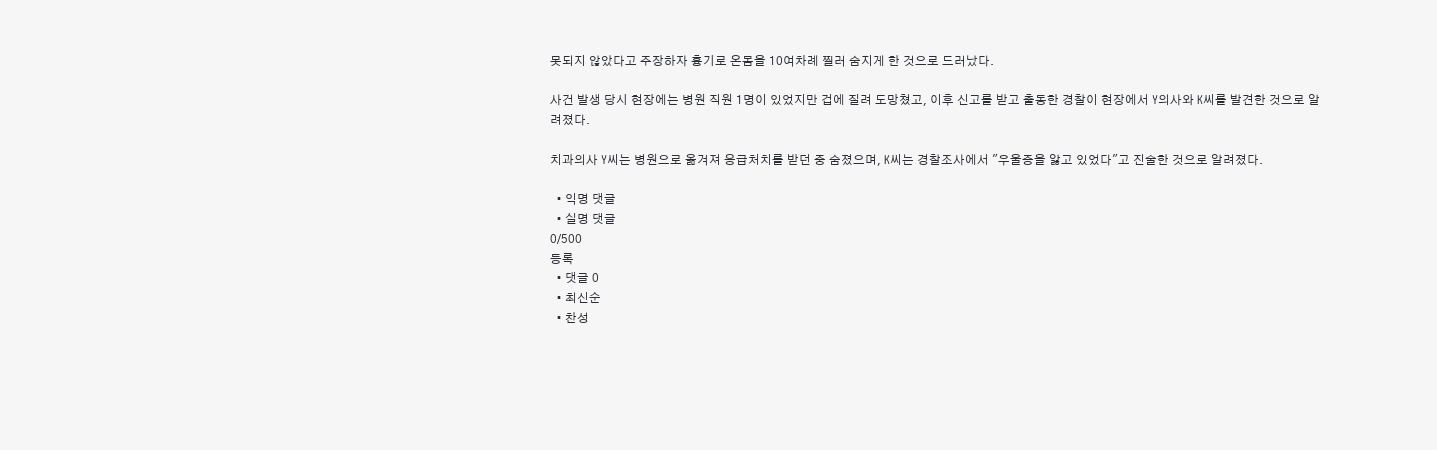못되지 않았다고 주장하자 흉기로 온몸을 10여차례 찔러 숨지게 한 것으로 드러났다.

사건 발생 당시 현장에는 병원 직원 1명이 있었지만 겁에 질려 도망쳤고, 이후 신고를 받고 출동한 경찰이 현장에서 Y의사와 K씨를 발견한 것으로 알려졌다.

치과의사 Y씨는 병원으로 옮겨져 응급처치를 받던 중 숨졌으며, K씨는 경찰조사에서 "우울증을 앓고 있었다"고 진술한 것으로 알려졌다.

  • 익명 댓글
  • 실명 댓글
0/500
등록
  • 댓글 0
  • 최신순
  • 찬성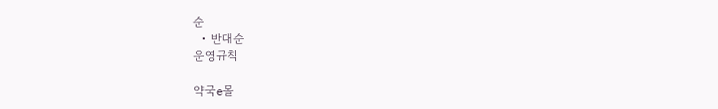순
  • 반대순
운영규칙

약국e몰